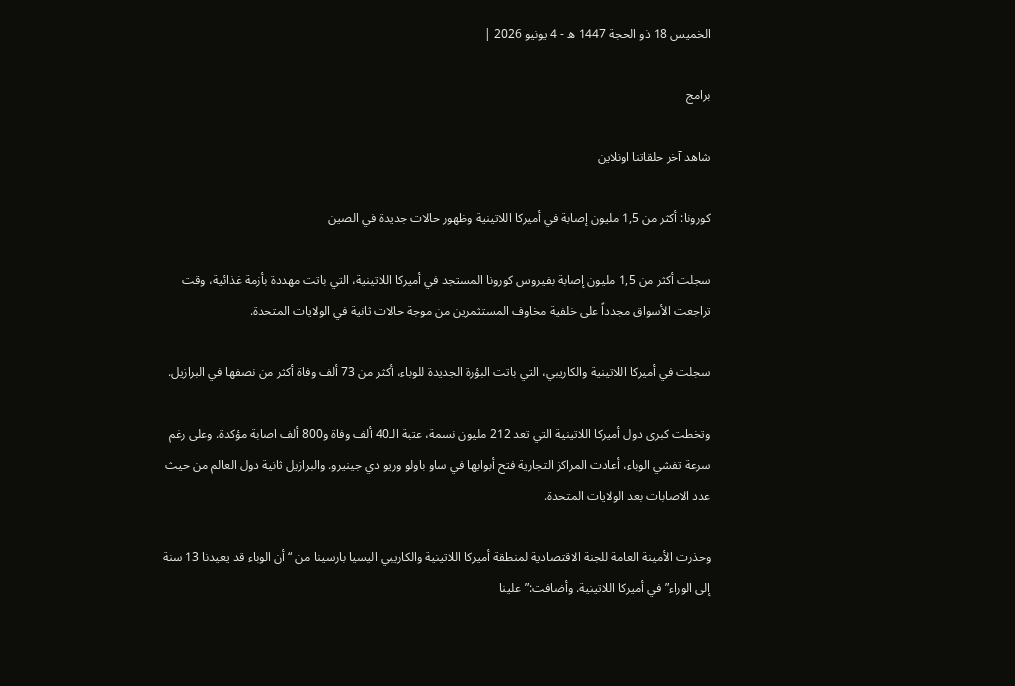الخميس 18 ذو الحجة 1447 ه - 4 يونيو 2026 |

برامج

شاهد آخر حلقاتنا اونلاين

كورونا: أكثر من 1,5 مليون إصابة في أميركا اللاتينية وظهور حالات جديدة في الصين

سجلت أكثر من 1,5 مليون إصابة بفيروس كورونا المستجد في أميركا اللاتينية، التي باتت مهددة بأزمة غذائية، وقت تراجعت الأسواق مجدداً على خلفية مخاوف المستثمرين من موجة حالات ثانية في الولايات المتحدة.

سجلت في أميركا اللاتينية والكاريبي، التي باتت البؤرة الجديدة للوباء، أكثر من 73 ألف وفاة أكثر من نصفها في البرازيل.

وتخطت كبرى دول أميركا اللاتينية التي تعد 212 مليون نسمة، عتبة الـ40 ألف وفاة و800 ألف اصابة مؤكدة. وعلى رغم سرعة تفشي الوباء، أعادت المراكز التجارية فتح أبوابها في ساو باولو وريو دي جينيرو. والبرازيل ثانية دول العالم من حيث عدد الاصابات بعد الولايات المتحدة.

وحذرت الأمينة العامة للجنة الاقتصادية لمنطقة أميركا اللاتينية والكاريبي اليسيا بارسينا من “أن الوباء قد يعيدنا 13 سنة إلى الوراء” في أميركا اللاتينية. وأضافت:”علينا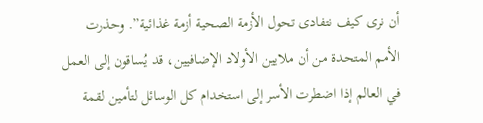أن نرى كيف نتفادى تحول الأزمة الصحية أزمة غذائية”. وحذرت الأمم المتحدة من أن ملايين الأولاد الإضافيين، قد يُساقون إلى العمل في العالم إذا اضطرت الأسر إلى استخدام كل الوسائل لتأمين لقمة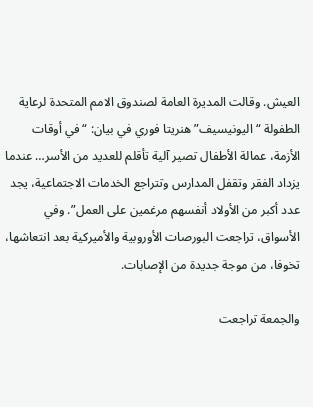العيش. وقالت المديرة العامة لصندوق الامم المتحدة لرعاية الطفولة “اليونيسيف” هنريتا فوري في بيان: “في أوقات الأزمة، عمالة الأطفال تصير آلية تأقلم للعديد من الأسر… عندما يزداد الفقر وتقفل المدارس وتتراجع الخدمات الاجتماعية، يجد عدد أكبر من الأولاد أنفسهم مرغمين على العمل”. وفي الأسواق، تراجعت البورصات الأوروبية والأميركية بعد انتعاشها، تخوفا، من موجة جديدة من الإصابات.

والجمعة تراجعت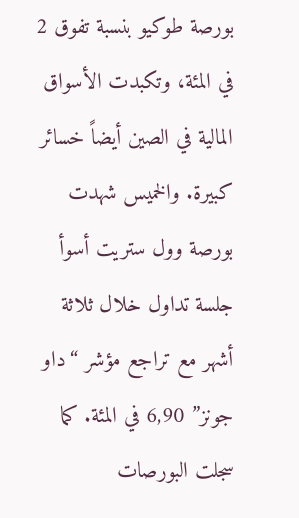بورصة طوكيو بنسبة تفوق 2 في المئة، وتكبدت الأسواق المالية في الصين أيضاً خسائر كبيرة. والخميس شهدت بورصة وول ستريت أسوأ جلسة تداول خلال ثلاثة أشهر مع تراجع مؤشر “داو جونز” 6,90 في المئة. كما سجلت البورصات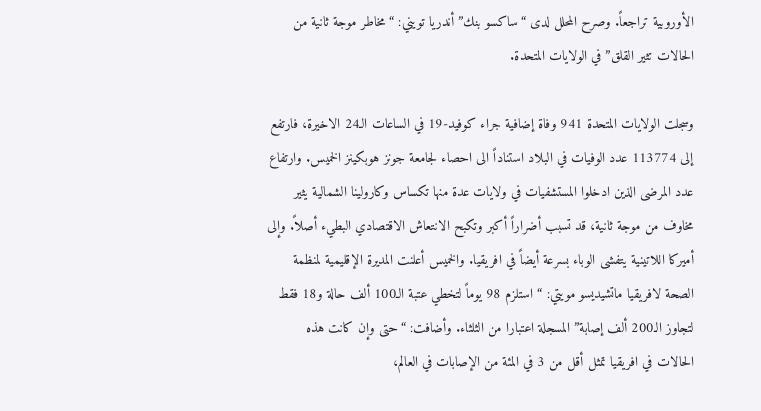الأوروبية تراجعاً. وصرح المحلل لدى “ساكسو بنك” أندريا تويني: “مخاطر موجة ثانية من الحالات تثير القلق” في الولايات المتحدة.

وسجلت الولايات المتحدة 941 وفاة إضافية جراء كوفيد-19 في الساعات الـ24 الاخيرة، فارتفع إلى 113774 عدد الوفيات في البلاد استناداً الى احصاء لجامعة جونز هوبكينز الخميس. وارتفاع عدد المرضى الذين ادخلوا المستشفيات في ولايات عدة منها تكساس وكارولينا الشمالية يثير مخاوف من موجة ثانية، قد تسبب أضراراً أكبر وتكبح الانتعاش الاقتصادي البطيء أصلاً. وإلى أميركا اللاتينية يتفشى الوباء بسرعة أيضاً في افريقيا. والخميس أعلنت المديرة الإقليمية لمنظمة الصحة لافريقيا ماتشيديسو مويتي: “استلزم 98 يوماً لتخطي عتبة الـ100 ألف حالة و18 فقط لتجاوز الـ200 ألف إصابة” المسجلة اعتبارا من الثلثاء. وأضافت: “حتى وإن كانت هذه الحالات في افريقيا تمثل أقل من 3 في المئة من الإصابات في العالم،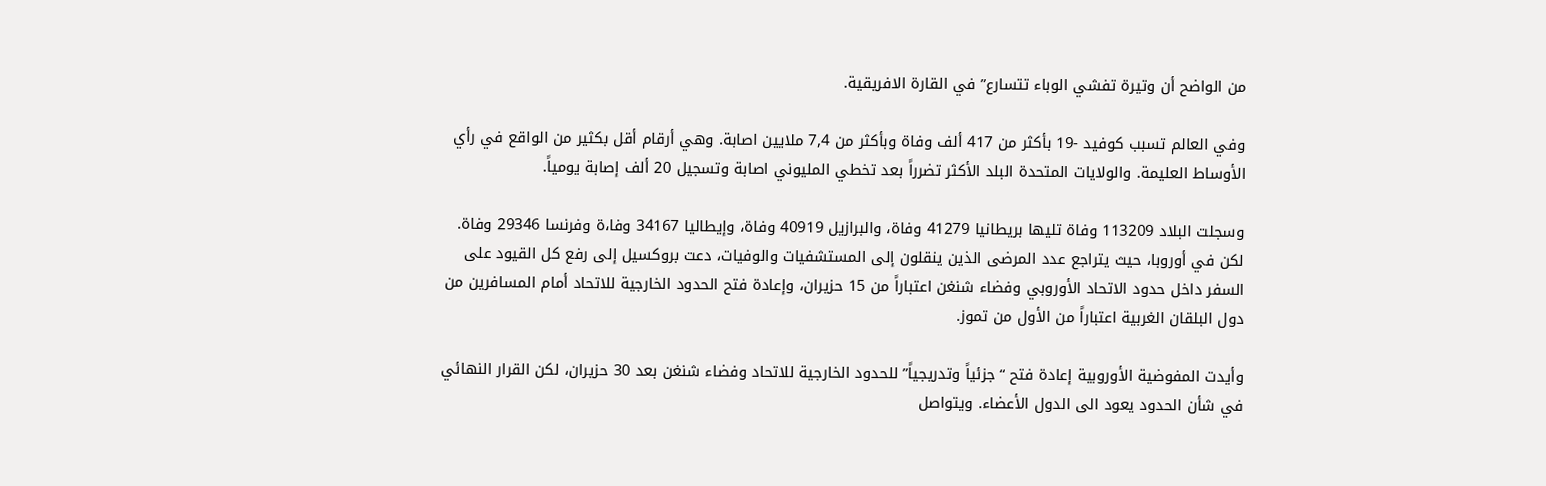من الواضح أن وتيرة تفشي الوباء تتسارع” في القارة الافريقية.

وفي العالم تسبب كوفيد -19 بأكثر من 417 ألف وفاة وبأكثر من 7,4 ملايين اصابة. وهي أرقام أقل بكثير من الواقع في رأي الأوساط العليمة. والولايات المتحدة البلد الأكثر تضرراً بعد تخطي المليوني اصابة وتسجيل 20 ألف إصابة يومياً.

وسجلت البلاد 113209 وفاة تليها بريطانيا 41279 وفاة، والبرازيل 40919 وفاة، وإيطاليا 34167 وفا،ة وفرنسا 29346 وفاة. لكن في أوروبا، حيث يتراجع عدد المرضى الذين ينقلون إلى المستشفيات والوفيات، دعت بروكسيل إلى رفع كل القيود على السفر داخل حدود الاتحاد الأوروبي وفضاء شنغن اعتباراً من 15 حزيران، وإعادة فتح الحدود الخارجية للاتحاد أمام المسافرين من دول البلقان الغربية اعتباراً من الأول من تموز.

وأيدت المفوضية الأوروبية إعادة فتح “جزئياً وتدريجياً” للحدود الخارجية للاتحاد وفضاء شنغن بعد 30 حزيران، لكن القرار النهائي في شأن الحدود يعود الى الدول الأعضاء. ويتواصل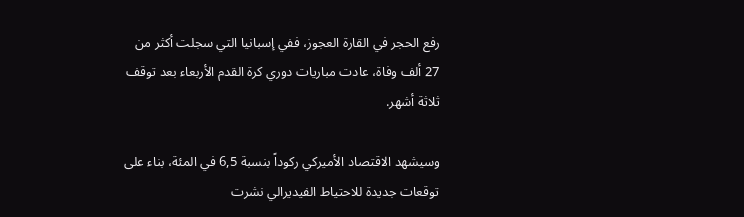رفع الحجر في القارة العجوز، ففي إسبانيا التي سجلت أكثر من 27 ألف وفاة، عادت مباريات دوري كرة القدم الأربعاء بعد توقف ثلاثة أشهر.

وسيشهد الاقتصاد الأميركي ركوداً بنسبة 6,5 في المئة، بناء على توقعات جديدة للاحتياط الفيديرالي نشرت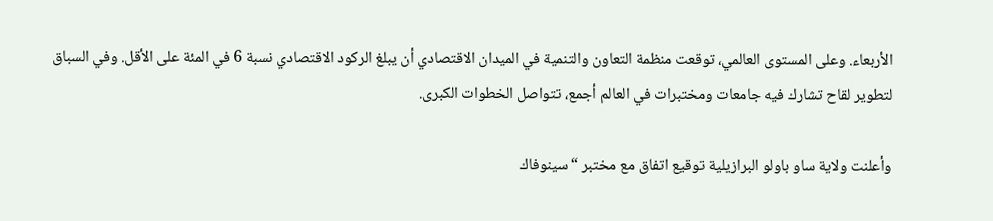الأربعاء. وعلى المستوى العالمي، توقعت منظمة التعاون والتنمية في الميدان الاقتصادي أن يبلغ الركود الاقتصادي نسبة 6 في المئة على الأقل. وفي السباق لتطوير لقاح تشارك فيه جامعات ومختبرات في العالم أجمع، تتواصل الخطوات الكبرى.

وأعلنت ولاية ساو باولو البرازيلية توقيع اتفاق مع مختبر “سينوفاك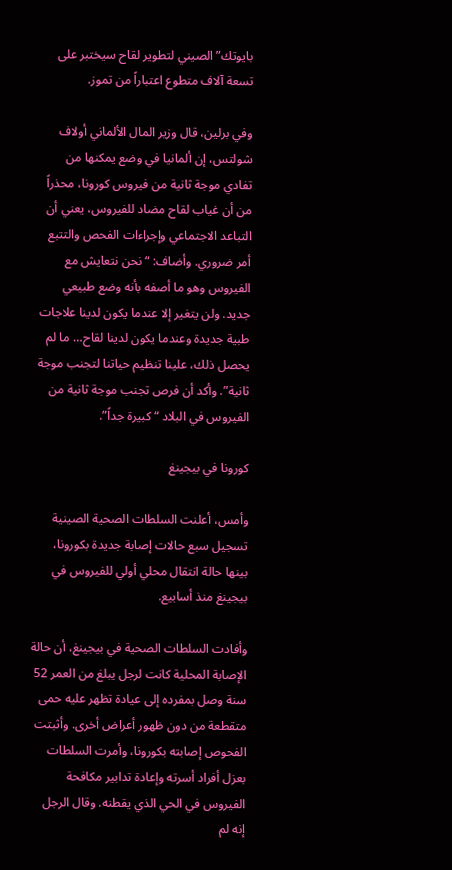بايوتك” الصيني لتطوير لقاح سيختبر على تسعة آلاف متطوع اعتباراً من تموز.

وفي برلين، قال وزير المال الألماني أولاف شولتس، إن ألمانيا في وضع يمكنها من تفادي موجة ثانية من فيروس كورونا، محذراً من أن غياب لقاح مضاد للفيروس، يعني أن التباعد الاجتماعي وإجراءات الفحص والتتبع أمر ضروري. وأضاف: “نحن نتعايش مع الفيروس وهو ما أصفه بأنه وضع طبيعي جديد. ولن يتغير إلا عندما يكون لدينا علاجات طبية جديدة وعندما يكون لدينا لقاح… ما لم يحصل ذلك، علينا تنظيم حياتنا لتجنب موجة ثانية”. وأكد أن فرص تجنب موجة ثانية من الفيروس في البلاد “كبيرة جداً”.

كورونا في بيجينغ

وأمس، أعلنت السلطات الصحية الصينية تسجيل سبع حالات إصابة جديدة بكورونا، بينها حالة انتقال محلي أولي للفيروس في بيجينغ منذ أسابيع.

وأفادت السلطات الصحية في بيجينغ، أن حالة الإصابة المحلية كانت لرجل يبلغ من العمر 52 سنة وصل بمفرده إلى عيادة تظهر عليه حمى متقطعة من دون ظهور أعراض أخرى. وأثبتت الفحوص إصابته بكورونا، وأمرت السلطات بعزل أفراد أسرته وإعادة تدابير مكافحة الفيروس في الحي الذي يقطنه. وقال الرجل إنه لم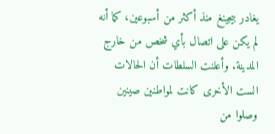يغادر بيجينغ منذ أكثر من أسبوعين، كما أنه لم يكن على اتصال بأي شخص من خارج المدينة. وأعلنت السلطات أن الحالات الست الأخرى كانت لمواطنين صينين وصلوا من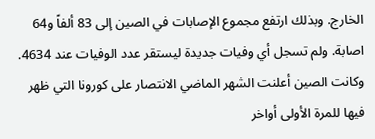الخارج. وبذلك ارتفع مجموع الإصابات في الصين إلى 83 ألفاً و64 اصابة. ولم تسجل أي وفيات جديدة ليستقر عدد الوفيات عند 4634. وكانت الصين أعلنت الشهر الماضي الانتصار على كورونا التي ظهر فيها للمرة الأولى أواخر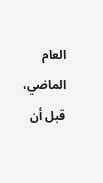العام الماضي، قبل أن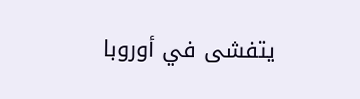يتفشى في أوروبا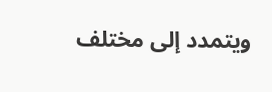ويتمدد إلى مختلف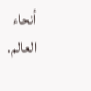أنحاء العالم.